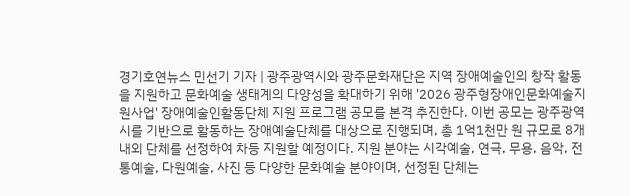경기호연뉴스 민선기 기자 | 광주광역시와 광주문화재단은 지역 장애예술인의 창작 활동을 지원하고 문화예술 생태계의 다양성을 확대하기 위해 '2026 광주형장애인문화예술지원사업' 장애예술인활동단체 지원 프로그램 공모를 본격 추진한다. 이번 공모는 광주광역시를 기반으로 활동하는 장애예술단체를 대상으로 진행되며, 총 1억1천만 원 규모로 8개 내외 단체를 선정하여 차등 지원할 예정이다. 지원 분야는 시각예술, 연극, 무용, 음악, 전통예술, 다원예술, 사진 등 다양한 문화예술 분야이며, 선정된 단체는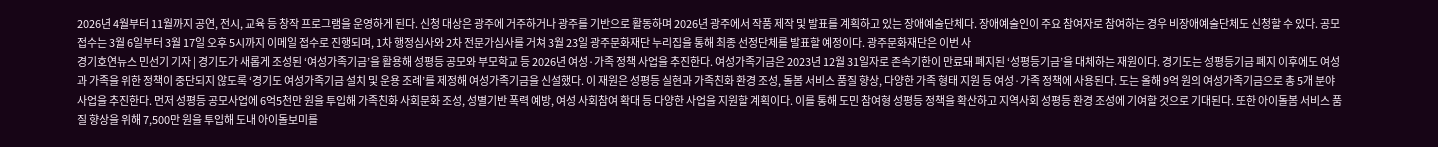2026년 4월부터 11월까지 공연, 전시, 교육 등 창작 프로그램을 운영하게 된다. 신청 대상은 광주에 거주하거나 광주를 기반으로 활동하며 2026년 광주에서 작품 제작 및 발표를 계획하고 있는 장애예술단체다. 장애예술인이 주요 참여자로 참여하는 경우 비장애예술단체도 신청할 수 있다. 공모 접수는 3월 6일부터 3월 17일 오후 5시까지 이메일 접수로 진행되며, 1차 행정심사와 2차 전문가심사를 거쳐 3월 23일 광주문화재단 누리집을 통해 최종 선정단체를 발표할 예정이다. 광주문화재단은 이번 사
경기호연뉴스 민선기 기자 | 경기도가 새롭게 조성된 ‘여성가족기금’을 활용해 성평등 공모와 부모학교 등 2026년 여성·가족 정책 사업을 추진한다. 여성가족기금은 2023년 12월 31일자로 존속기한이 만료돼 폐지된 ‘성평등기금’을 대체하는 재원이다. 경기도는 성평등기금 폐지 이후에도 여성과 가족을 위한 정책이 중단되지 않도록 ‘경기도 여성가족기금 설치 및 운용 조례’를 제정해 여성가족기금을 신설했다. 이 재원은 성평등 실현과 가족친화 환경 조성, 돌봄 서비스 품질 향상, 다양한 가족 형태 지원 등 여성·가족 정책에 사용된다. 도는 올해 9억 원의 여성가족기금으로 총 5개 분야 사업을 추진한다. 먼저 성평등 공모사업에 6억5천만 원을 투입해 가족친화 사회문화 조성, 성별기반 폭력 예방, 여성 사회참여 확대 등 다양한 사업을 지원할 계획이다. 이를 통해 도민 참여형 성평등 정책을 확산하고 지역사회 성평등 환경 조성에 기여할 것으로 기대된다. 또한 아이돌봄 서비스 품질 향상을 위해 7,500만 원을 투입해 도내 아이돌보미를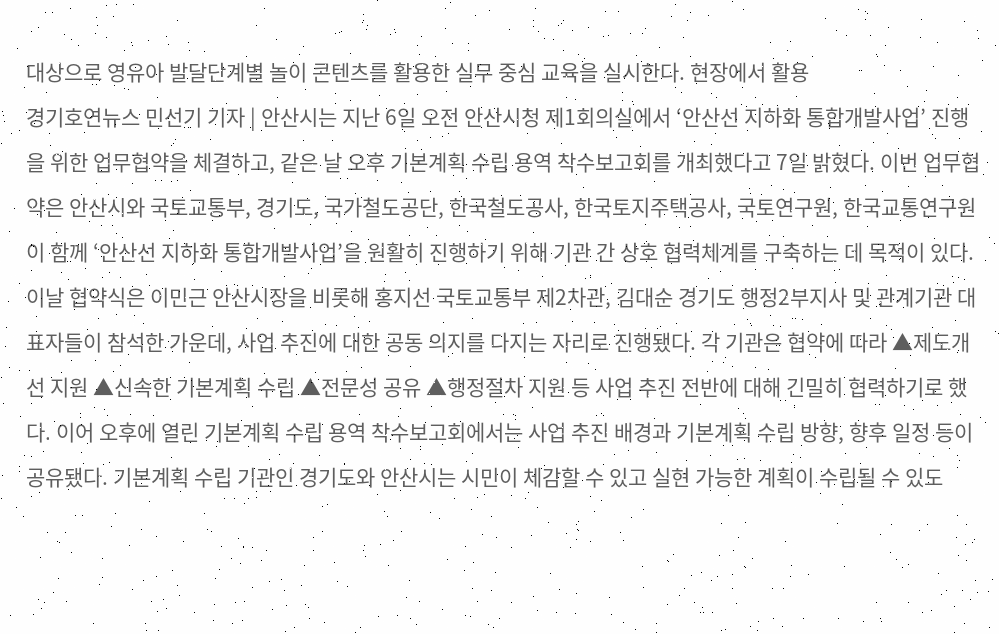대상으로 영유아 발달단계별 놀이 콘텐츠를 활용한 실무 중심 교육을 실시한다. 현장에서 활용
경기호연뉴스 민선기 기자 | 안산시는 지난 6일 오전 안산시청 제1회의실에서 ‘안산선 지하화 통합개발사업’ 진행을 위한 업무협약을 체결하고, 같은 날 오후 기본계획 수립 용역 착수보고회를 개최했다고 7일 밝혔다. 이번 업무협약은 안산시와 국토교통부, 경기도, 국가철도공단, 한국철도공사, 한국토지주택공사, 국토연구원, 한국교통연구원이 함께 ‘안산선 지하화 통합개발사업’을 원활히 진행하기 위해 기관 간 상호 협력체계를 구축하는 데 목적이 있다. 이날 협약식은 이민근 안산시장을 비롯해 홍지선 국토교통부 제2차관, 김대순 경기도 행정2부지사 및 관계기관 대표자들이 참석한 가운데, 사업 추진에 대한 공동 의지를 다지는 자리로 진행됐다. 각 기관은 협약에 따라 ▲제도개선 지원 ▲신속한 기본계획 수립 ▲전문성 공유 ▲행정절차 지원 등 사업 추진 전반에 대해 긴밀히 협력하기로 했다. 이어 오후에 열린 기본계획 수립 용역 착수보고회에서는 사업 추진 배경과 기본계획 수립 방향, 향후 일정 등이 공유됐다. 기본계획 수립 기관인 경기도와 안산시는 시민이 체감할 수 있고 실현 가능한 계획이 수립될 수 있도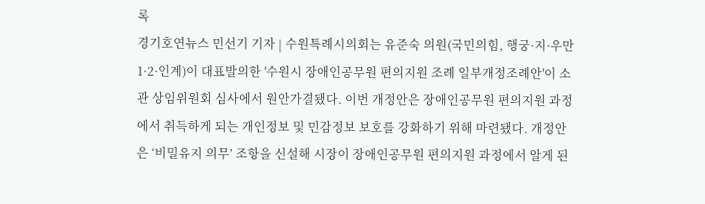록
경기호연뉴스 민선기 기자 | 수원특례시의회는 유준숙 의원(국민의힘, 행궁·지·우만1·2·인계)이 대표발의한 '수원시 장애인공무원 편의지원 조례 일부개정조례안'이 소관 상임위원회 심사에서 원안가결됐다. 이번 개정안은 장애인공무원 편의지원 과정에서 취득하게 되는 개인정보 및 민감정보 보호를 강화하기 위해 마련됐다. 개정안은 ‘비밀유지 의무’ 조항을 신설해 시장이 장애인공무원 편의지원 과정에서 알게 된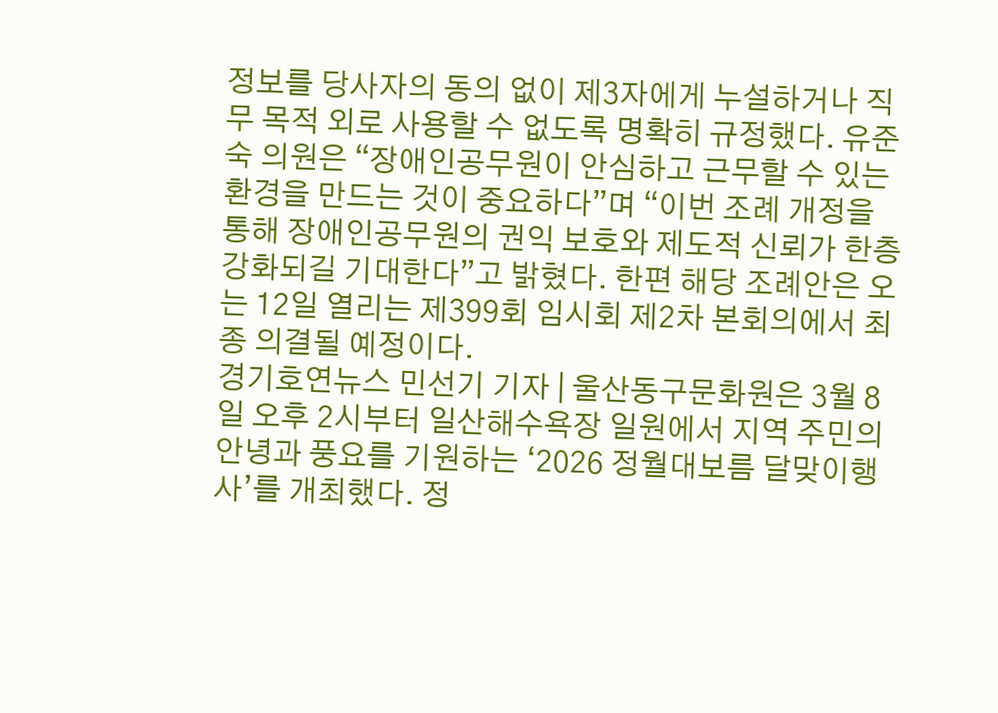정보를 당사자의 동의 없이 제3자에게 누설하거나 직무 목적 외로 사용할 수 없도록 명확히 규정했다. 유준숙 의원은 “장애인공무원이 안심하고 근무할 수 있는 환경을 만드는 것이 중요하다”며 “이번 조례 개정을 통해 장애인공무원의 권익 보호와 제도적 신뢰가 한층 강화되길 기대한다”고 밝혔다. 한편 해당 조례안은 오는 12일 열리는 제399회 임시회 제2차 본회의에서 최종 의결될 예정이다.
경기호연뉴스 민선기 기자 | 울산동구문화원은 3월 8일 오후 2시부터 일산해수욕장 일원에서 지역 주민의 안녕과 풍요를 기원하는 ‘2026 정월대보름 달맞이행사’를 개최했다. 정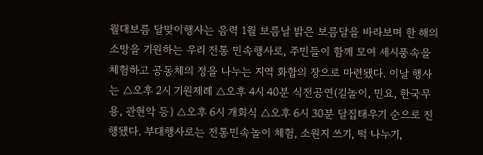월대보름 달맞이행사는 음력 1월 보름날 밝은 보름달을 바라보며 한 해의 소망을 기원하는 우리 전통 민속행사로, 주민들이 함께 모여 세시풍속을 체험하고 공동체의 정을 나누는 지역 화합의 장으로 마련됐다. 이날 행사는 △오후 2시 기원제례 △오후 4시 40분 식전공연(길놀이, 민요, 한국무용, 관현악 등) △오후 6시 개회식 △오후 6시 30분 달집태우기 순으로 진행됐다. 부대행사로는 전통민속놀이 체험, 소원지 쓰기, 떡 나누기,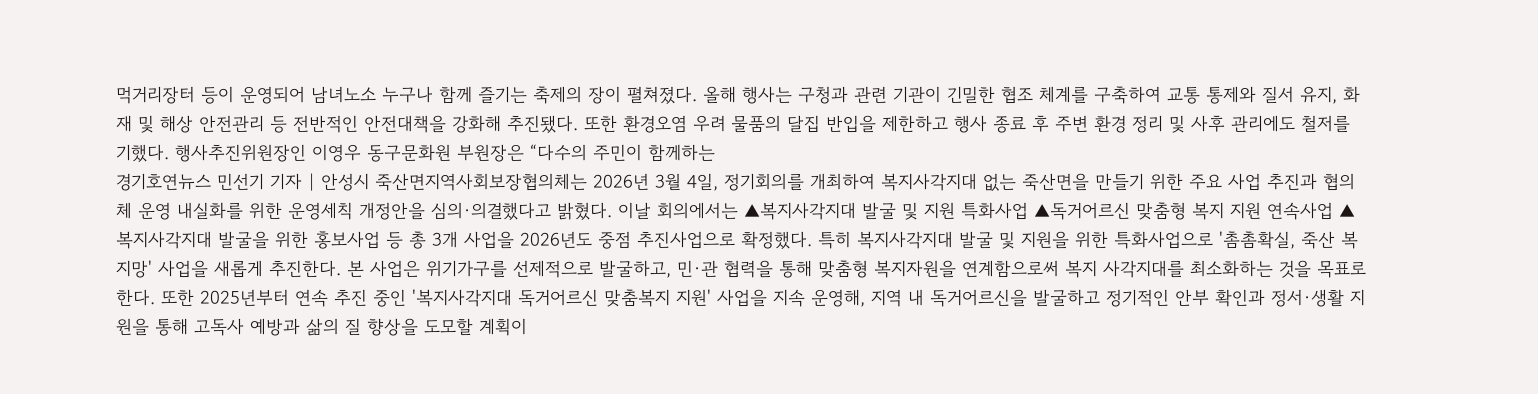먹거리장터 등이 운영되어 남녀노소 누구나 함께 즐기는 축제의 장이 펼쳐졌다. 올해 행사는 구청과 관련 기관이 긴밀한 협조 체계를 구축하여 교통 통제와 질서 유지, 화재 및 해상 안전관리 등 전반적인 안전대책을 강화해 추진됐다. 또한 환경오염 우려 물품의 달집 반입을 제한하고 행사 종료 후 주변 환경 정리 및 사후 관리에도 철저를 기했다. 행사추진위원장인 이영우 동구문화원 부원장은 “다수의 주민이 함께하는
경기호연뉴스 민선기 기자 | 안성시 죽산면지역사회보장협의체는 2026년 3월 4일, 정기회의를 개최하여 복지사각지대 없는 죽산면을 만들기 위한 주요 사업 추진과 협의체 운영 내실화를 위한 운영세칙 개정안을 심의·의결했다고 밝혔다. 이날 회의에서는 ▲복지사각지대 발굴 및 지원 특화사업 ▲독거어르신 맞춤형 복지 지원 연속사업 ▲복지사각지대 발굴을 위한 홍보사업 등 총 3개 사업을 2026년도 중점 추진사업으로 확정했다. 특히 복지사각지대 발굴 및 지원을 위한 특화사업으로 '촘촘확실, 죽산 복지망' 사업을 새롭게 추진한다. 본 사업은 위기가구를 선제적으로 발굴하고, 민·관 협력을 통해 맞춤형 복지자원을 연계함으로써 복지 사각지대를 최소화하는 것을 목표로 한다. 또한 2025년부터 연속 추진 중인 '복지사각지대 독거어르신 맞춤복지 지원' 사업을 지속 운영해, 지역 내 독거어르신을 발굴하고 정기적인 안부 확인과 정서·생활 지원을 통해 고독사 예방과 삶의 질 향상을 도모할 계획이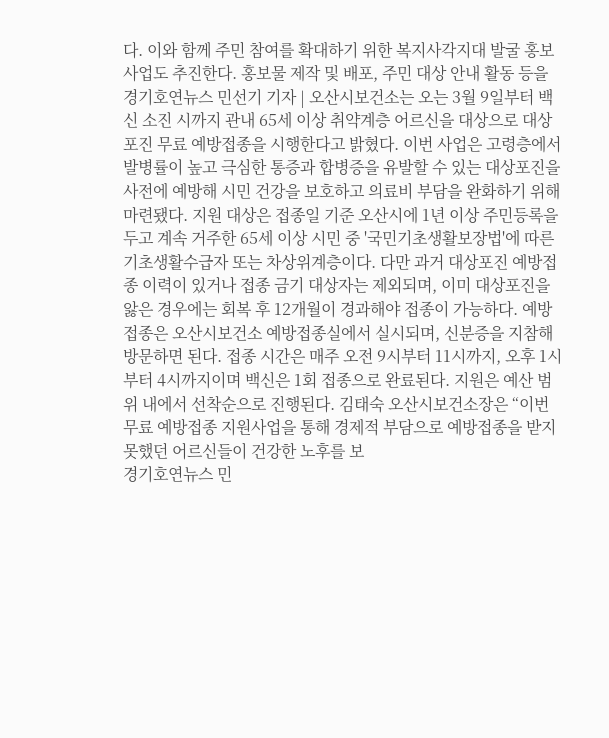다. 이와 함께 주민 참여를 확대하기 위한 복지사각지대 발굴 홍보사업도 추진한다. 홍보물 제작 및 배포, 주민 대상 안내 활동 등을
경기호연뉴스 민선기 기자 | 오산시보건소는 오는 3월 9일부터 백신 소진 시까지 관내 65세 이상 취약계층 어르신을 대상으로 대상포진 무료 예방접종을 시행한다고 밝혔다. 이번 사업은 고령층에서 발병률이 높고 극심한 통증과 합병증을 유발할 수 있는 대상포진을 사전에 예방해 시민 건강을 보호하고 의료비 부담을 완화하기 위해 마련됐다. 지원 대상은 접종일 기준 오산시에 1년 이상 주민등록을 두고 계속 거주한 65세 이상 시민 중 '국민기초생활보장법'에 따른 기초생활수급자 또는 차상위계층이다. 다만 과거 대상포진 예방접종 이력이 있거나 접종 금기 대상자는 제외되며, 이미 대상포진을 앓은 경우에는 회복 후 12개월이 경과해야 접종이 가능하다. 예방접종은 오산시보건소 예방접종실에서 실시되며, 신분증을 지참해 방문하면 된다. 접종 시간은 매주 오전 9시부터 11시까지, 오후 1시부터 4시까지이며 백신은 1회 접종으로 완료된다. 지원은 예산 범위 내에서 선착순으로 진행된다. 김태숙 오산시보건소장은 “이번 무료 예방접종 지원사업을 통해 경제적 부담으로 예방접종을 받지 못했던 어르신들이 건강한 노후를 보
경기호연뉴스 민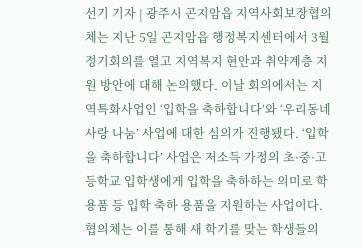선기 기자 | 광주시 곤지암읍 지역사회보장협의체는 지난 5일 곤지암읍 행정복지센터에서 3월 정기회의를 열고 지역복지 현안과 취약계층 지원 방안에 대해 논의했다. 이날 회의에서는 지역특화사업인 ‘입학을 축하합니다’와 ‘우리동네 사랑 나눔’ 사업에 대한 심의가 진행됐다. ‘입학을 축하합니다’ 사업은 저소득 가정의 초·중·고등학교 입학생에게 입학을 축하하는 의미로 학용품 등 입학 축하 용품을 지원하는 사업이다. 협의체는 이를 통해 새 학기를 맞는 학생들의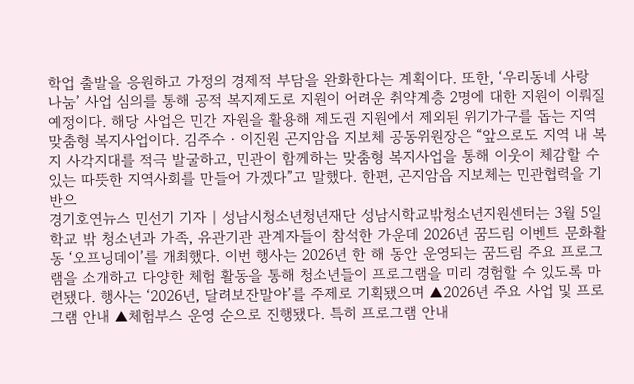학업 출발을 응원하고 가정의 경제적 부담을 완화한다는 계획이다. 또한, ‘우리동네 사랑 나눔’ 사업 심의를 통해 공적 복지제도로 지원이 어려운 취약계층 2명에 대한 지원이 이뤄질 예정이다. 해당 사업은 민간 자원을 활용해 제도권 지원에서 제외된 위기가구를 돕는 지역 맞춤형 복지사업이다. 김주수‧이진원 곤지암읍 지보체 공동위원장은 “앞으로도 지역 내 복지 사각지대를 적극 발굴하고, 민관이 함께하는 맞춤형 복지사업을 통해 이웃이 체감할 수 있는 따뜻한 지역사회를 만들어 가겠다”고 말했다. 한편, 곤지암읍 지보체는 민관협력을 기반으
경기호연뉴스 민선기 기자 | 성남시청소년청년재단 성남시학교밖청소년지원센터는 3월 5일 학교 밖 청소년과 가족, 유관기관 관계자들이 참석한 가운데 2026년 꿈드림 이벤트 문화활동 ‘오프닝데이’를 개최했다. 이번 행사는 2026년 한 해 동안 운영되는 꿈드림 주요 프로그램을 소개하고 다양한 체험 활동을 통해 청소년들이 프로그램을 미리 경험할 수 있도록 마련됐다. 행사는 ‘2026년, 달려보잔말야’를 주제로 기획됐으며 ▲2026년 주요 사업 및 프로그램 안내 ▲체험부스 운영 순으로 진행됐다. 특히 프로그램 안내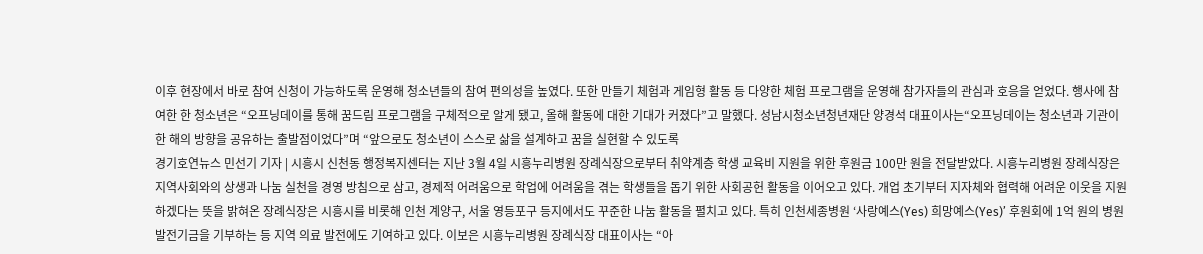이후 현장에서 바로 참여 신청이 가능하도록 운영해 청소년들의 참여 편의성을 높였다. 또한 만들기 체험과 게임형 활동 등 다양한 체험 프로그램을 운영해 참가자들의 관심과 호응을 얻었다. 행사에 참여한 한 청소년은 “오프닝데이를 통해 꿈드림 프로그램을 구체적으로 알게 됐고, 올해 활동에 대한 기대가 커졌다”고 말했다. 성남시청소년청년재단 양경석 대표이사는“오프닝데이는 청소년과 기관이 한 해의 방향을 공유하는 출발점이었다”며 “앞으로도 청소년이 스스로 삶을 설계하고 꿈을 실현할 수 있도록
경기호연뉴스 민선기 기자 | 시흥시 신천동 행정복지센터는 지난 3월 4일 시흥누리병원 장례식장으로부터 취약계층 학생 교육비 지원을 위한 후원금 100만 원을 전달받았다. 시흥누리병원 장례식장은 지역사회와의 상생과 나눔 실천을 경영 방침으로 삼고, 경제적 어려움으로 학업에 어려움을 겪는 학생들을 돕기 위한 사회공헌 활동을 이어오고 있다. 개업 초기부터 지자체와 협력해 어려운 이웃을 지원하겠다는 뜻을 밝혀온 장례식장은 시흥시를 비롯해 인천 계양구, 서울 영등포구 등지에서도 꾸준한 나눔 활동을 펼치고 있다. 특히 인천세종병원 ‘사랑예스(Yes) 희망예스(Yes)’ 후원회에 1억 원의 병원 발전기금을 기부하는 등 지역 의료 발전에도 기여하고 있다. 이보은 시흥누리병원 장례식장 대표이사는 “아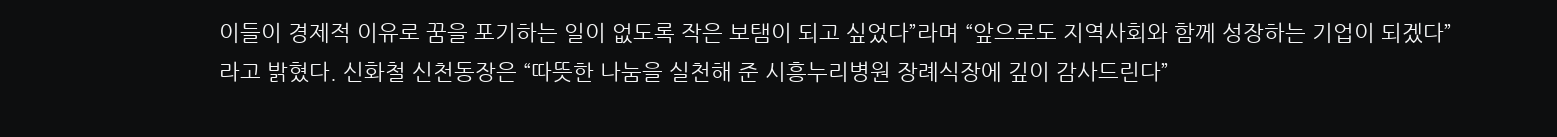이들이 경제적 이유로 꿈을 포기하는 일이 없도록 작은 보탬이 되고 싶었다”라며 “앞으로도 지역사회와 함께 성장하는 기업이 되겠다”라고 밝혔다. 신화철 신천동장은 “따뜻한 나눔을 실천해 준 시흥누리병원 장례식장에 깊이 감사드린다”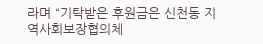라며 “기탁받은 후원금은 신천동 지역사회보장협의체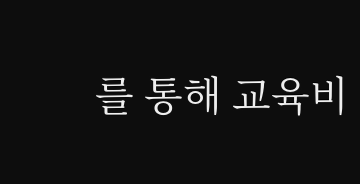를 통해 교육비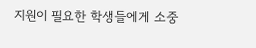지원이 필요한 학생들에게 소중